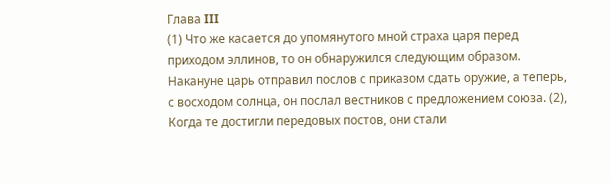Глава III
(1) Что же касается до упомянутого мной страха царя перед приходом эллинов, то он обнаружился следующим образом. Накануне царь отправил послов с приказом сдать оружие, а теперь, с восходом солнца, он послал вестников с предложением союза. (2), Когда те достигли передовых постов, они стали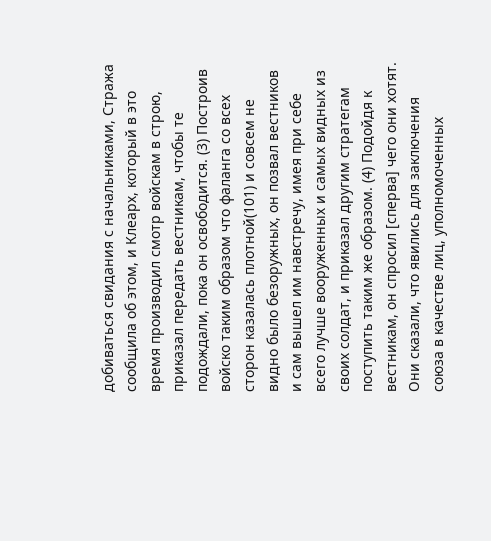добиваться свидания с начальниками, Стража сообщила об этом, и Клеарх, который в это время производил смотр войскам в строю, приказал передать вестникам, чтобы те подождали, пока он освободится. (3) Построив войско таким образом что фаланга со всех сторон казалась плотной(101) и совсем не видно было безоружных, он позвал вестников и сам вышел им навстречу, имея при себе всего лучше вооруженных и самых видных из своих солдат, и приказал другим стратегам поступить таким же образом. (4) Подойдя к вестникам, он спросил [сперва] чего они хотят. Они сказали, что явились для заключения союза в качестве лиц, уполномоченных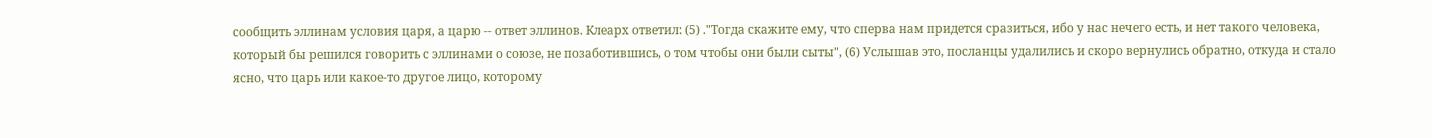сообщить эллинам условия царя, а царю -- ответ эллинов. Клеарх ответил: (5) ."Тогда скажите ему, что сперва нам придется сразиться, ибо у нас нечего есть, и нет такого человека, который бы решился говорить с эллинами о союзе, не позаботившись, о том чтобы они были сыты", (6) Услышав это, посланцы удалились и скоро вернулись обратно, откуда и стало ясно, что царь или какое-то другое лицо, которому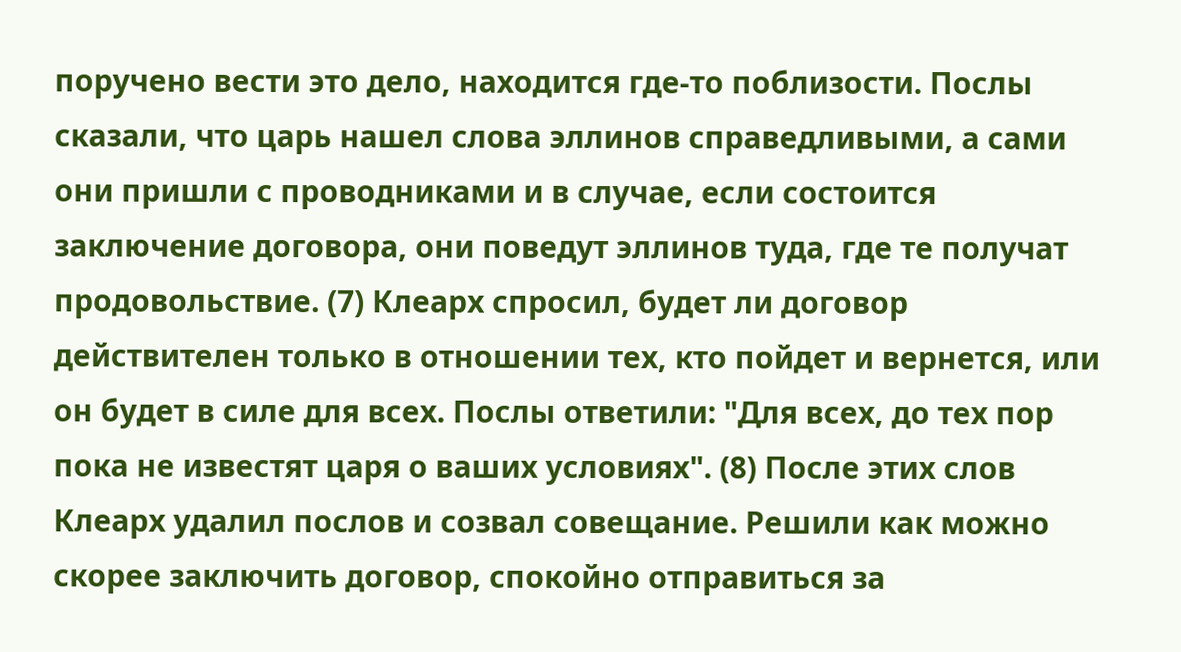поручено вести это дело, находится где-то поблизости. Послы сказали, что царь нашел слова эллинов справедливыми, а сами они пришли с проводниками и в случае, если состоится заключение договора, они поведут эллинов туда, где те получат продовольствие. (7) Клеарх спросил, будет ли договор действителен только в отношении тех, кто пойдет и вернется, или он будет в силе для всех. Послы ответили: "Для всех, до тех пор пока не известят царя о ваших условиях". (8) После этих слов Клеарх удалил послов и созвал совещание. Решили как можно скорее заключить договор, спокойно отправиться за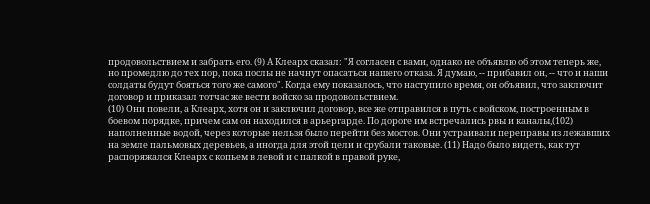продовольствием и забрать его. (9) А Клеарх сказал: "Я согласен с вами, однако не объявлю об этом теперь же, но промедлю до тех пор, пока послы не начнут опасаться нашего отказа. Я думаю, -- прибавил он, -- что и наши солдаты будут бояться того же самого". Когда ему показалось, что наступило время, он объявил, что заключит договор и приказал тотчас же вести войско за продовольствием.
(10) Они повели, а Клеарх, хотя он и заключил договор, все же отправился в путь с войском, построенным в боевом порядке, причем сам он находился в арьергарде. По дороге им встречались рвы и каналы,(102) наполненные водой, через которые нельзя было перейти без мостов. Они устраивали переправы из лежавших на земле пальмовых деревьев, а иногда для этой цели и срубали таковые. (11) Надо было видеть, как тут распоряжался Клеарх с копьем в левой и с палкой в правой руке,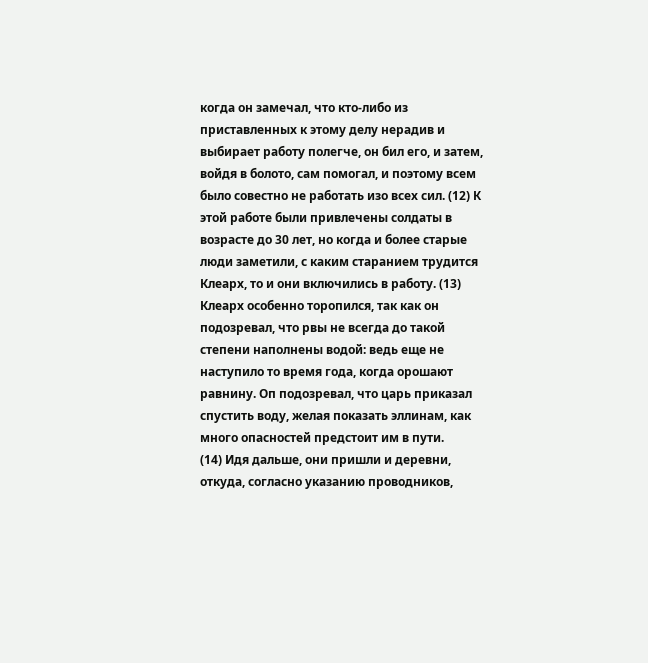когда он замечал, что кто-либо из приставленных к этому делу нерадив и выбирает работу полегче, он бил его, и затем, войдя в болото, сам помогал, и поэтому всем было совестно не работать изо всех сил. (12) К этой работе были привлечены солдаты в возрасте до 30 лет, но когда и более старые люди заметили, с каким старанием трудится Клеарх, то и они включились в работу. (13) Клеарх особенно торопился, так как он подозревал, что рвы не всегда до такой степени наполнены водой: ведь еще не наступило то время года, когда орошают равнину. Оп подозревал, что царь приказал спустить воду, желая показать эллинам, как много опасностей предстоит им в пути.
(14) Идя дальше, они пришли и деревни, откуда, согласно указанию проводников,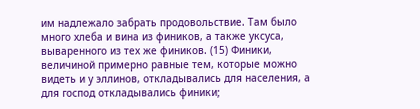им надлежало забрать продовольствие. Там было много хлеба и вина из фиников, а также уксуса, вываренного из тех же фиников. (15) Финики, величиной примерно равные тем, которые можно видеть и у эллинов, откладывались для населения, а для господ откладывались финики;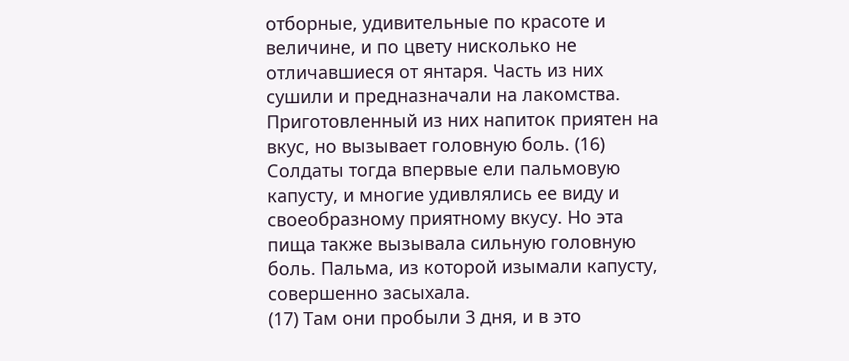отборные, удивительные по красоте и величине, и по цвету нисколько не отличавшиеся от янтаря. Часть из них сушили и предназначали на лакомства. Приготовленный из них напиток приятен на вкус, но вызывает головную боль. (16) Солдаты тогда впервые ели пальмовую капусту, и многие удивлялись ее виду и своеобразному приятному вкусу. Но эта пища также вызывала сильную головную боль. Пальма, из которой изымали капусту, совершенно засыхала.
(17) Там они пробыли 3 дня, и в это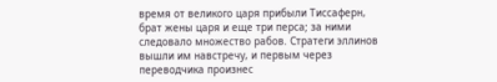время от великого царя прибыли Тиссаферн, брат жены царя и еще три перса; за ними следовало множество рабов. Стратеги эллинов вышли им навстречу, и первым через переводчика произнес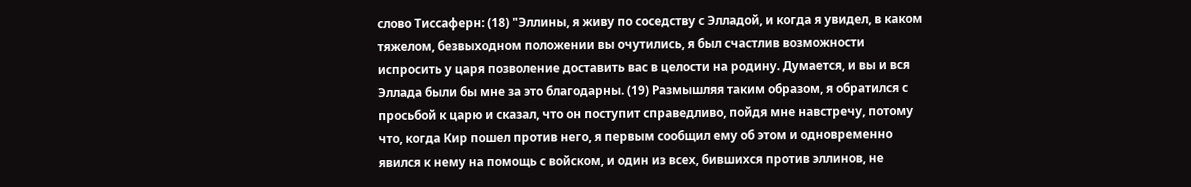слово Тиссаферн: (18) "Эллины, я живу по соседству с Элладой, и когда я увидел, в каком тяжелом, безвыходном положении вы очутились, я был счастлив возможности испросить у царя позволение доставить вас в целости на родину. Думается, и вы и вся Эллада были бы мне за это благодарны. (19) Размышляя таким образом, я обратился с просьбой к царю и сказал, что он поступит справедливо, пойдя мне навстречу, потому что, когда Кир пошел против него, я первым сообщил ему об этом и одновременно явился к нему на помощь с войском, и один из всех, бившихся против эллинов, не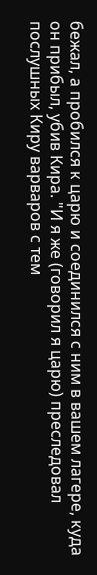бежал, а пробился к царю и соединился с ним в вашем лагере, куда он прибыл, убив Кира. "И я же (говорил я царю) преследовал послушных Киру варваров с тем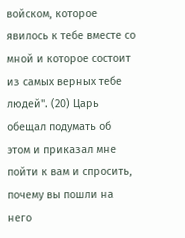войском, которое явилось к тебе вместе со мной и которое состоит из самых верных тебе людей". (20) Царь обещал подумать об этом и приказал мне пойти к вам и спросить, почему вы пошли на него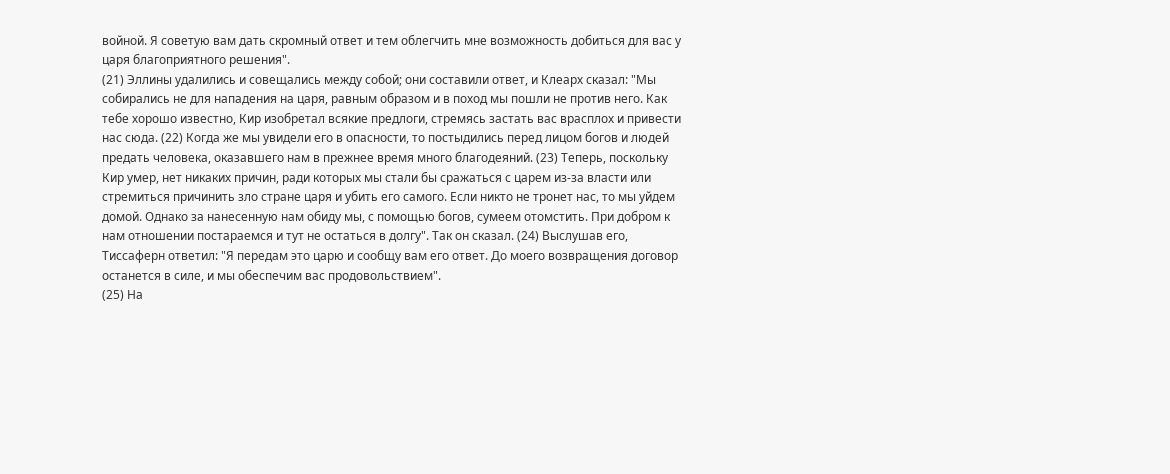войной. Я советую вам дать скромный ответ и тем облегчить мне возможность добиться для вас у царя благоприятного решения".
(21) Эллины удалились и совещались между собой; они составили ответ, и Клеарх сказал: "Мы собирались не для нападения на царя, равным образом и в поход мы пошли не против него. Как тебе хорошо известно, Кир изобретал всякие предлоги, стремясь застать вас врасплох и привести нас сюда. (22) Когда же мы увидели его в опасности, то постыдились перед лицом богов и людей предать человека, оказавшего нам в прежнее время много благодеяний. (23) Теперь, поскольку Кир умер, нет никаких причин, ради которых мы стали бы сражаться с царем из-за власти или стремиться причинить зло стране царя и убить его самого. Если никто не тронет нас, то мы уйдем домой. Однако за нанесенную нам обиду мы, с помощью богов, сумеем отомстить. При добром к нам отношении постараемся и тут не остаться в долгу". Так он сказал. (24) Выслушав его, Тиссаферн ответил: "Я передам это царю и сообщу вам его ответ. До моего возвращения договор останется в силе, и мы обеспечим вас продовольствием".
(25) На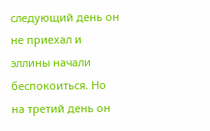следующий день он не приехал и эллины начали беспокоиться. Но на третий день он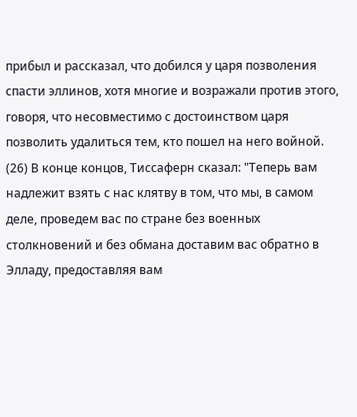прибыл и рассказал, что добился у царя позволения спасти эллинов, хотя многие и возражали против этого, говоря, что несовместимо с достоинством царя позволить удалиться тем, кто пошел на него войной. (26) В конце концов, Тиссаферн сказал: "Теперь вам надлежит взять с нас клятву в том, что мы, в самом деле, проведем вас по стране без военных столкновений и без обмана доставим вас обратно в Элладу, предоставляя вам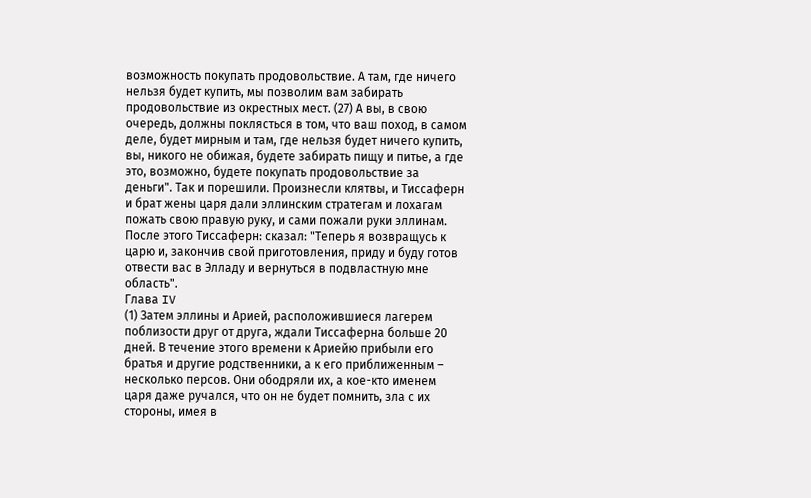возможность покупать продовольствие. А там, где ничего нельзя будет купить, мы позволим вам забирать продовольствие из окрестных мест. (27) А вы, в свою очередь, должны поклясться в том, что ваш поход, в самом деле, будет мирным и там, где нельзя будет ничего купить, вы, никого не обижая, будете забирать пищу и питье, а где это, возможно, будете покупать продовольствие за деньги". Так и порешили. Произнесли клятвы, и Тиссаферн и брат жены царя дали эллинским стратегам и лохагам пожать свою правую руку, и сами пожали руки эллинам. После этого Тиссаферн: сказал: "Теперь я возвращусь к царю и, закончив свой приготовления, приду и буду готов отвести вас в Элладу и вернуться в подвластную мне область".
Глава IV
(1) Затем эллины и Арией, расположившиеся лагерем поблизости друг от друга, ждали Тиссаферна больше 20 дней. В течение этого времени к Ариейю прибыли его братья и другие родственники, а к его приближенным – несколько персов. Они ободряли их, а кое-кто именем царя даже ручался, что он не будет помнить, зла с их стороны, имея в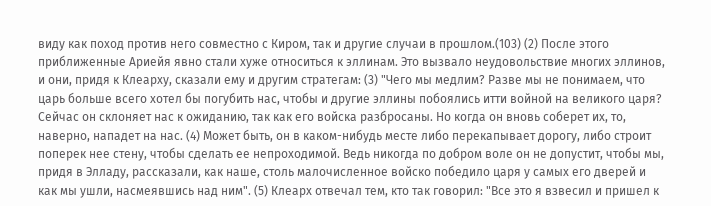виду как поход против него совместно с Киром, так и другие случаи в прошлом.(103) (2) После этого приближенные Ариейя явно стали хуже относиться к эллинам. Это вызвало неудовольствие многих эллинов, и они, придя к Клеарху, сказали ему и другим стратегам: (3) "Чего мы медлим? Разве мы не понимаем, что царь больше всего хотел бы погубить нас, чтобы и другие эллины побоялись итти войной на великого царя? Сейчас он склоняет нас к ожиданию, так как его войска разбросаны. Но когда он вновь соберет их, то, наверно, нападет на нас. (4) Может быть, он в каком-нибудь месте либо перекапывает дорогу, либо строит поперек нее стену, чтобы сделать ее непроходимой. Ведь никогда по добром воле он не допустит, чтобы мы, придя в Элладу, рассказали, как наше, столь малочисленное войско победило царя у самых его дверей и как мы ушли, насмеявшись над ним". (5) Клеарх отвечал тем, кто так говорил: "Все это я взвесил и пришел к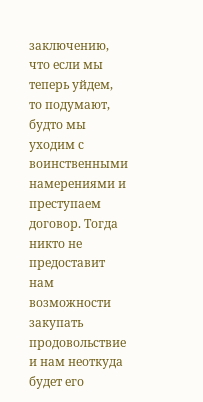заключению, что если мы теперь уйдем, то подумают, будто мы уходим с воинственными намерениями и преступаем договор. Тогда никто не предоставит нам возможности закупать продовольствие и нам неоткуда будет его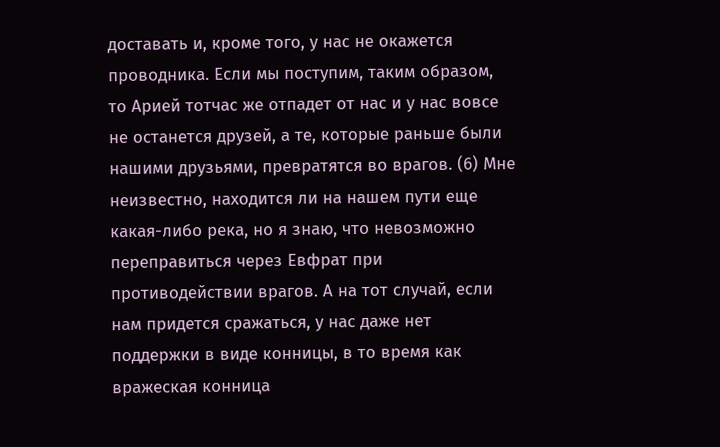доставать и, кроме того, у нас не окажется проводника. Если мы поступим, таким образом, то Арией тотчас же отпадет от нас и у нас вовсе не останется друзей, а те, которые раньше были нашими друзьями, превратятся во врагов. (6) Мне неизвестно, находится ли на нашем пути еще какая-либо река, но я знаю, что невозможно переправиться через Евфрат при противодействии врагов. А на тот случай, если нам придется сражаться, у нас даже нет поддержки в виде конницы, в то время как вражеская конница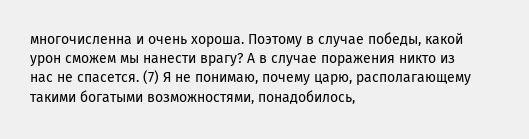многочисленна и очень хороша. Поэтому в случае победы, какой урон сможем мы нанести врагу? А в случае поражения никто из нас не спасется. (7) Я не понимаю, почему царю, располагающему такими богатыми возможностями, понадобилось,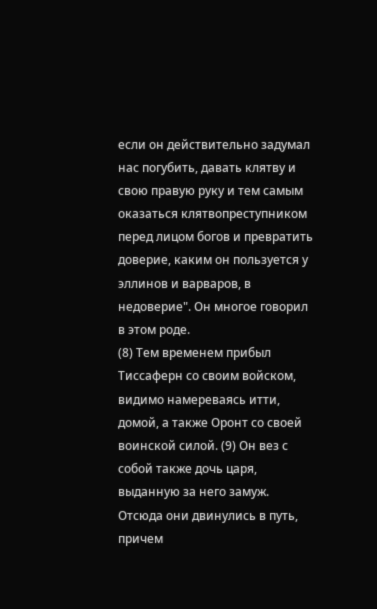если он действительно задумал нас погубить, давать клятву и свою правую руку и тем самым оказаться клятвопреступником перед лицом богов и превратить доверие, каким он пользуется у эллинов и варваров, в недоверие". Он многое говорил в этом роде.
(8) Тем временем прибыл Тиссаферн со своим войском, видимо намереваясь итти, домой, а также Оронт со своей воинской силой. (9) Он вез с собой также дочь царя, выданную за него замуж. Отсюда они двинулись в путь, причем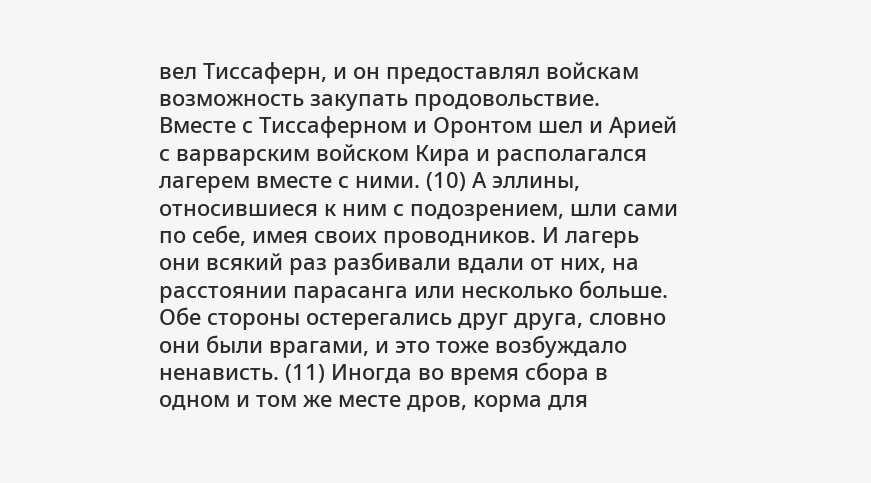вел Тиссаферн, и он предоставлял войскам возможность закупать продовольствие. Вместе с Тиссаферном и Оронтом шел и Арией с варварским войском Кира и располагался лагерем вместе с ними. (10) А эллины, относившиеся к ним с подозрением, шли сами по себе, имея своих проводников. И лагерь они всякий раз разбивали вдали от них, на расстоянии парасанга или несколько больше. Обе стороны остерегались друг друга, словно они были врагами, и это тоже возбуждало ненависть. (11) Иногда во время сбора в одном и том же месте дров, корма для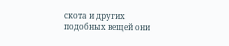скота и других подобных вещей они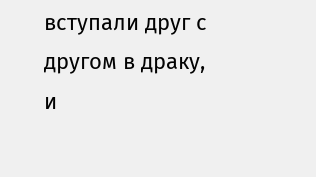вступали друг с другом в драку, и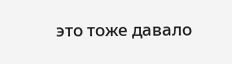это тоже давало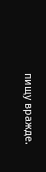пищу вражде.